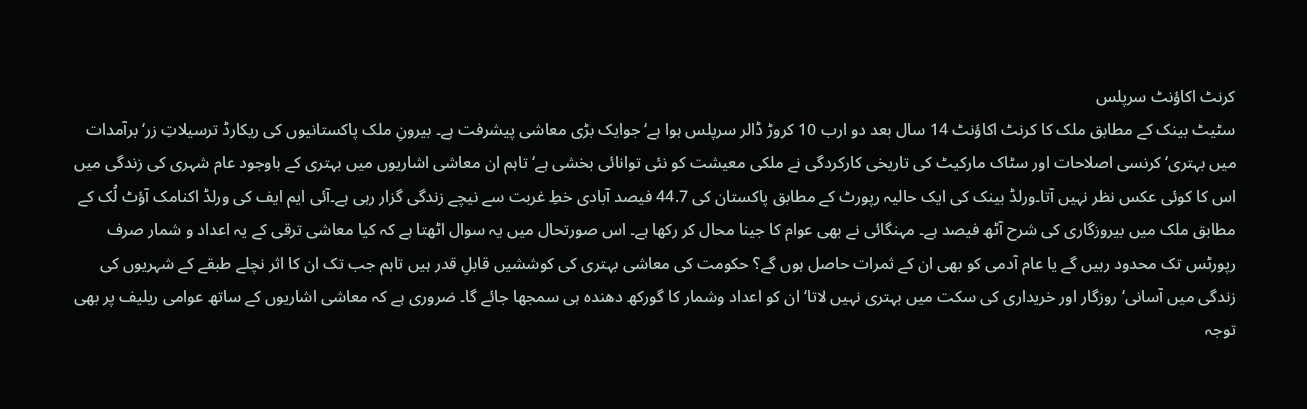کرنٹ اکاؤنٹ سرپلس
سٹیٹ بینک کے مطابق ملک کا کرنٹ اکاؤنٹ 14 سال بعد دو ارب 10 کروڑ ڈالر سرپلس ہوا ہے‘ جوایک بڑی معاشی پیشرفت ہے۔ بیرونِ ملک پاکستانیوں کی ریکارڈ ترسیلاتِ زر‘ برآمدات میں بہتری‘ کرنسی اصلاحات اور سٹاک مارکیٹ کی تاریخی کارکردگی نے ملکی معیشت کو نئی توانائی بخشی ہے‘ تاہم ان معاشی اشاریوں میں بہتری کے باوجود عام شہری کی زندگی میں اس کا کوئی عکس نظر نہیں آتا۔ورلڈ بینک کی ایک حالیہ رپورٹ کے مطابق پاکستان کی 44.7 فیصد آبادی خطِ غربت سے نیچے زندگی گزار رہی ہے۔آئی ایم ایف کی ورلڈ اکنامک آؤٹ لُک کے مطابق ملک میں بیروزگاری کی شرح آٹھ فیصد ہے۔ مہنگائی نے بھی عوام کا جینا محال کر رکھا ہے۔ اس صورتحال میں یہ سوال اٹھتا ہے کہ کیا معاشی ترقی کے یہ اعداد و شمار صرف رپورٹس تک محدود رہیں گے یا عام آدمی کو بھی ان کے ثمرات حاصل ہوں گے؟ حکومت کی معاشی بہتری کی کوششیں قابلِ قدر ہیں تاہم جب تک ان کا اثر نچلے طبقے کے شہریوں کی زندگی میں آسانی‘ روزگار اور خریداری کی سکت میں بہتری نہیں لاتا‘ ان کو اعداد وشمار کا گورکھ دھندہ ہی سمجھا جائے گا۔ ضروری ہے کہ معاشی اشاریوں کے ساتھ عوامی ریلیف پر بھی توجہ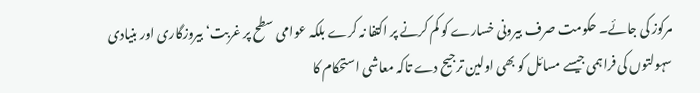مرکوز کی جائے۔ حکومت صرف بیرونی خسارے کو کم کرنے پر اکتفا نہ کرے بلکہ عوامی سطح پر غربت‘ بیروزگاری اور بنیادی سہولتوں کی فراہمی جیسے مسائل کو بھی اولین ترجیح دے تاکہ معاشی استحکام کا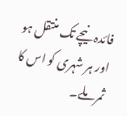فائدہ نیچے تک منتقل ہو اور ہر شہری کو اس کا ثمر ملے۔